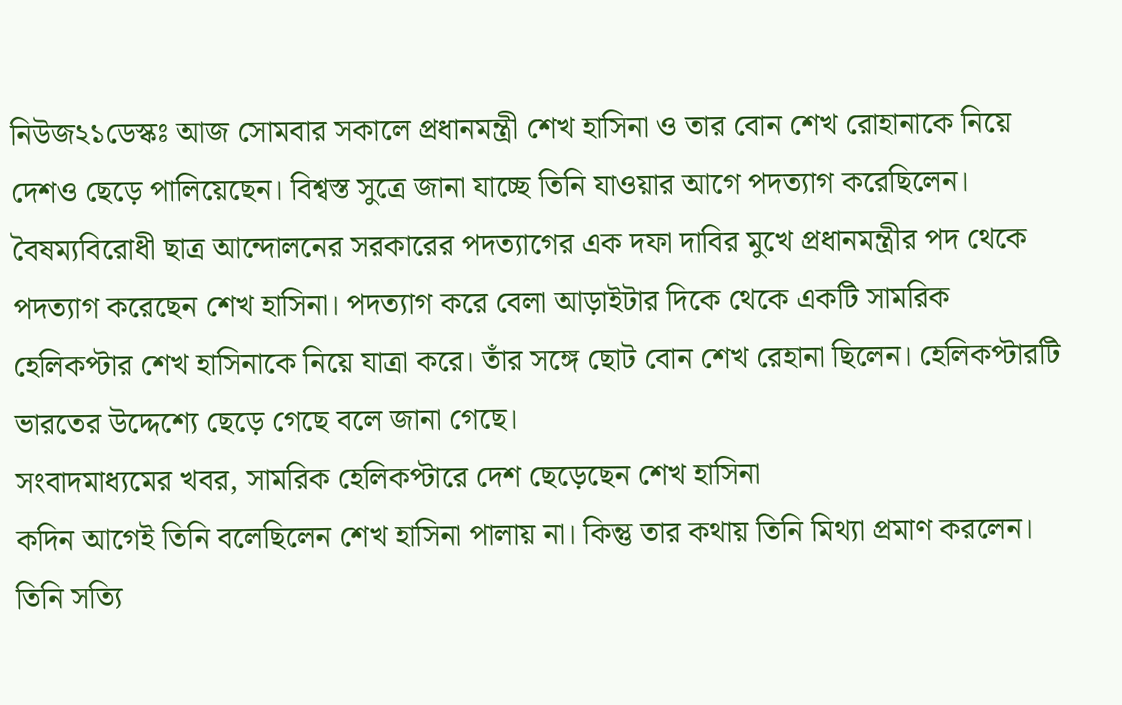নিউজ২১ডেস্কঃ আজ সোমবার সকালে প্রধানমন্ত্রী শেখ হাসিনা ও তার বোন শেখ রোহানাকে নিয়ে দেশও ছেড়ে পালিয়েছেন। বিশ্বস্ত সুত্রে জানা যাচ্ছে তিনি যাওয়ার আগে পদত্যাগ করেছিলেন।
বৈষম্যবিরোধী ছাত্র আন্দোলনের সরকারের পদত্যাগের এক দফা দাবির মুখে প্রধানমন্ত্রীর পদ থেকে পদত্যাগ করেছেন শেখ হাসিনা। পদত্যাগ করে বেলা আড়াইটার দিকে থেকে একটি সামরিক হেলিকপ্টার শেখ হাসিনাকে নিয়ে যাত্রা করে। তাঁর সঙ্গে ছোট বোন শেখ রেহানা ছিলেন। হেলিকপ্টারটি ভারতের উদ্দেশ্যে ছেড়ে গেছে বলে জানা গেছে।
সংবাদমাধ্যমের খবর, সামরিক হেলিকপ্টারে দেশ ছেড়েছেন শেখ হাসিনা
কদিন আগেই তিনি বলেছিলেন শেখ হাসিনা পালায় না। কিন্তু তার কথায় তিনি মিথ্যা প্রমাণ করলেন। তিনি সত্যি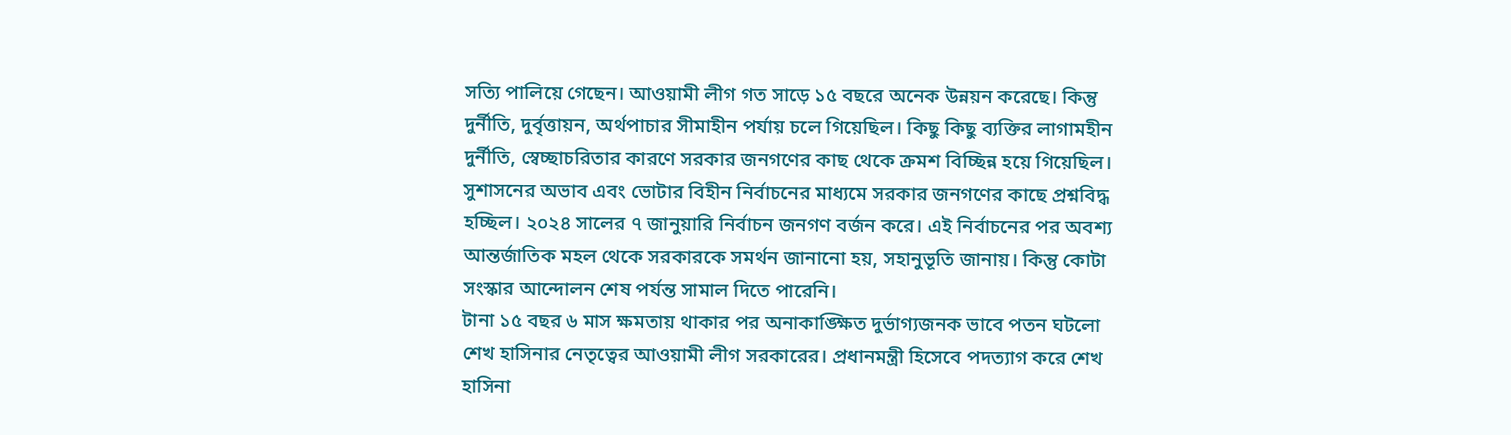সত্যি পালিয়ে গেছেন। আওয়ামী লীগ গত সাড়ে ১৫ বছরে অনেক উন্নয়ন করেছে। কিন্তু দুর্নীতি, দুর্বৃত্তায়ন, অর্থপাচার সীমাহীন পর্যায় চলে গিয়েছিল। কিছু কিছু ব্যক্তির লাগামহীন দুর্নীতি, স্বেচ্ছাচরিতার কারণে সরকার জনগণের কাছ থেকে ক্রমশ বিচ্ছিন্ন হয়ে গিয়েছিল। সুশাসনের অভাব এবং ভোটার বিহীন নির্বাচনের মাধ্যমে সরকার জনগণের কাছে প্রশ্নবিদ্ধ হচ্ছিল। ২০২৪ সালের ৭ জানুয়ারি নির্বাচন জনগণ বর্জন করে। এই নির্বাচনের পর অবশ্য আন্তর্জাতিক মহল থেকে সরকারকে সমর্থন জানানো হয়, সহানুভূতি জানায়। কিন্তু কোটা সংস্কার আন্দোলন শেষ পর্যন্ত সামাল দিতে পারেনি।
টানা ১৫ বছর ৬ মাস ক্ষমতায় থাকার পর অনাকাঙ্ক্ষিত দুর্ভাগ্যজনক ভাবে পতন ঘটলো শেখ হাসিনার নেতৃত্বের আওয়ামী লীগ সরকারের। প্রধানমন্ত্রী হিসেবে পদত্যাগ করে শেখ হাসিনা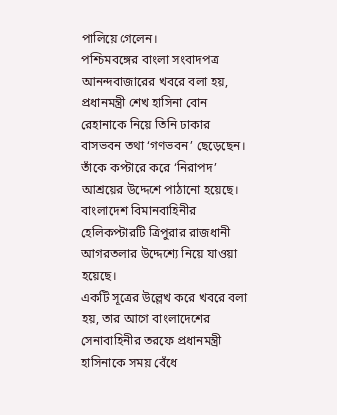পালিয়ে গেলেন।
পশ্চিমবঙ্গের বাংলা সংবাদপত্র আনন্দবাজারের খবরে বলা হয়, প্রধানমন্ত্রী শেখ হাসিনা বোন রেহানাকে নিয়ে তিনি ঢাকার বাসভবন তথা ‘গণভবন’ ছেড়েছেন। তাঁকে কপ্টারে করে ‘নিরাপদ’ আশ্রয়ের উদ্দেশে পাঠানো হয়েছে। বাংলাদেশ বিমানবাহিনীর হেলিকপ্টারটি ত্রিপুরার রাজধানী আগরতলার উদ্দেশ্যে নিয়ে যাওয়া হয়েছে।
একটি সূত্রের উল্লেখ করে খবরে বলা হয়, তার আগে বাংলাদেশের সেনাবাহিনীর তরফে প্রধানমন্ত্রী হাসিনাকে সময় বেঁধে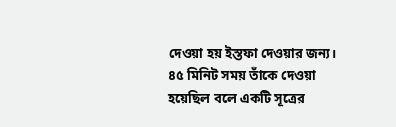দেওয়া হয় ইস্তফা দেওয়ার জন্য। ৪৫ মিনিট সময় তাঁকে দেওয়া হয়েছিল বলে একটি সূত্রের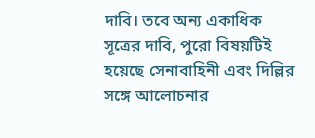দাবি। তবে অন্য একাধিক সূত্রের দাবি, পুরো বিষয়টিই হয়েছে সেনাবাহিনী এবং দিল্লির সঙ্গে আলোচনার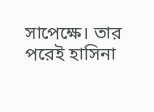সাপেক্ষে। তার পরেই হাসিনা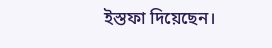ইস্তফা দিয়েছেন।